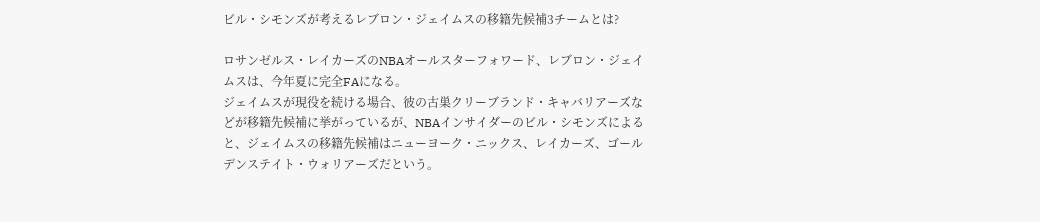ビル・シモンズが考えるレブロン・ジェイムスの移籍先候補3チームとは?

ロサンゼルス・レイカーズのNBAオールスターフォワード、レブロン・ジェイムスは、今年夏に完全FAになる。
ジェイムスが現役を続ける場合、彼の古巣クリーブランド・キャバリアーズなどが移籍先候補に挙がっているが、NBAインサイダーのビル・シモンズによると、ジェイムスの移籍先候補はニューヨーク・ニックス、レイカーズ、ゴールデンステイト・ウォリアーズだという。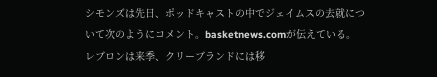シモンズは先日、ポッドキャストの中でジェイムスの去就について次のようにコメント。basketnews.comが伝えている。
レブロンは来季、クリーブランドには移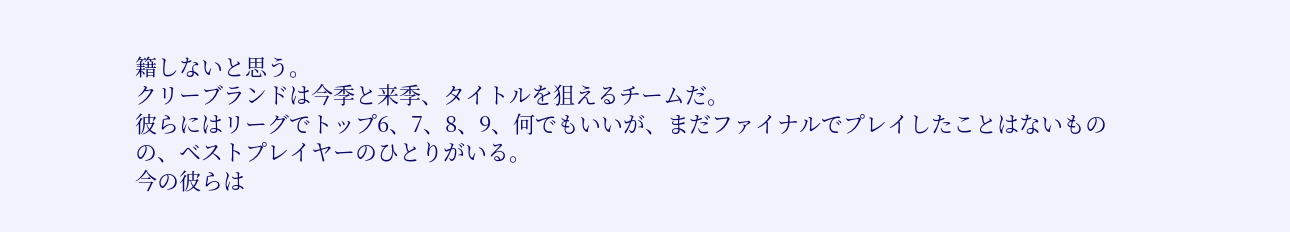籍しないと思う。
クリーブランドは今季と来季、タイトルを狙えるチームだ。
彼らにはリーグでトップ6、7、8、9、何でもいいが、まだファイナルでプレイしたことはないものの、ベストプレイヤーのひとりがいる。
今の彼らは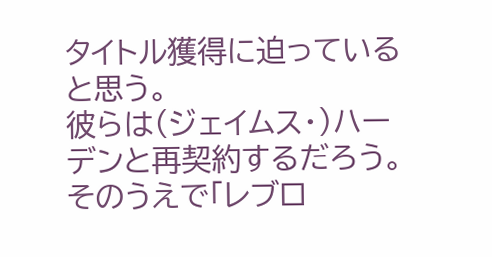タイトル獲得に迫っていると思う。
彼らは(ジェイムス・)ハーデンと再契約するだろう。
そのうえで「レブロ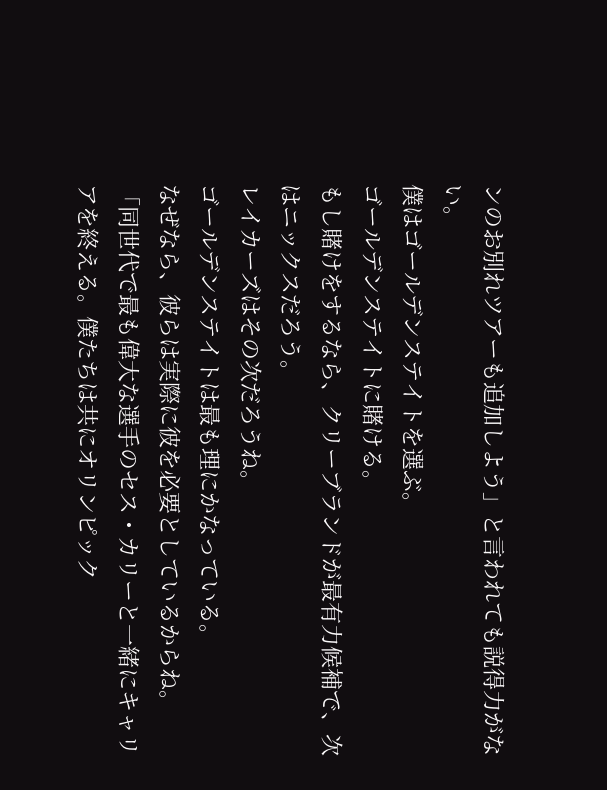ンのお別れツアーも追加しよう」と言われても説得力がない。
僕はゴールデンステイトを選ぶ。
ゴールデンステイトに賭ける。
もし賭けをするなら、クリーブランドが最有力候補で、次はニックスだろう。
レイカーズはその次だろうね。
ゴールデンステイトは最も理にかなっている。
なぜなら、彼らは実際に彼を必要としているからね。
「同世代で最も偉大な選手のセス・カリーと一緒にキャリアを終える。僕たちは共にオリンピック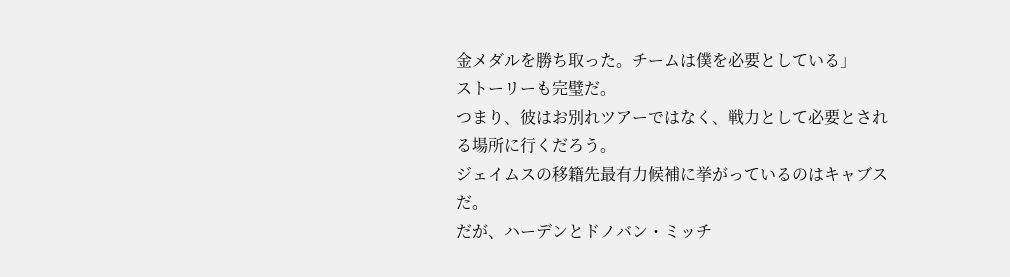金メダルを勝ち取った。チームは僕を必要としている」
ストーリーも完璧だ。
つまり、彼はお別れツアーではなく、戦力として必要とされる場所に行くだろう。
ジェイムスの移籍先最有力候補に挙がっているのはキャブスだ。
だが、ハーデンとドノバン・ミッチ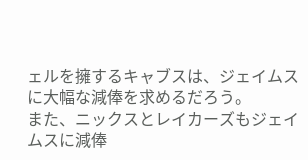ェルを擁するキャブスは、ジェイムスに大幅な減俸を求めるだろう。
また、ニックスとレイカーズもジェイムスに減俸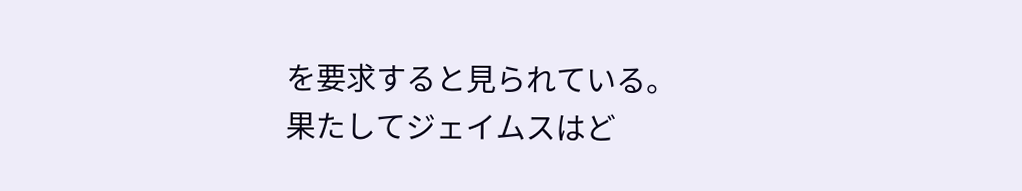を要求すると見られている。
果たしてジェイムスはど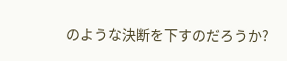のような決断を下すのだろうか?